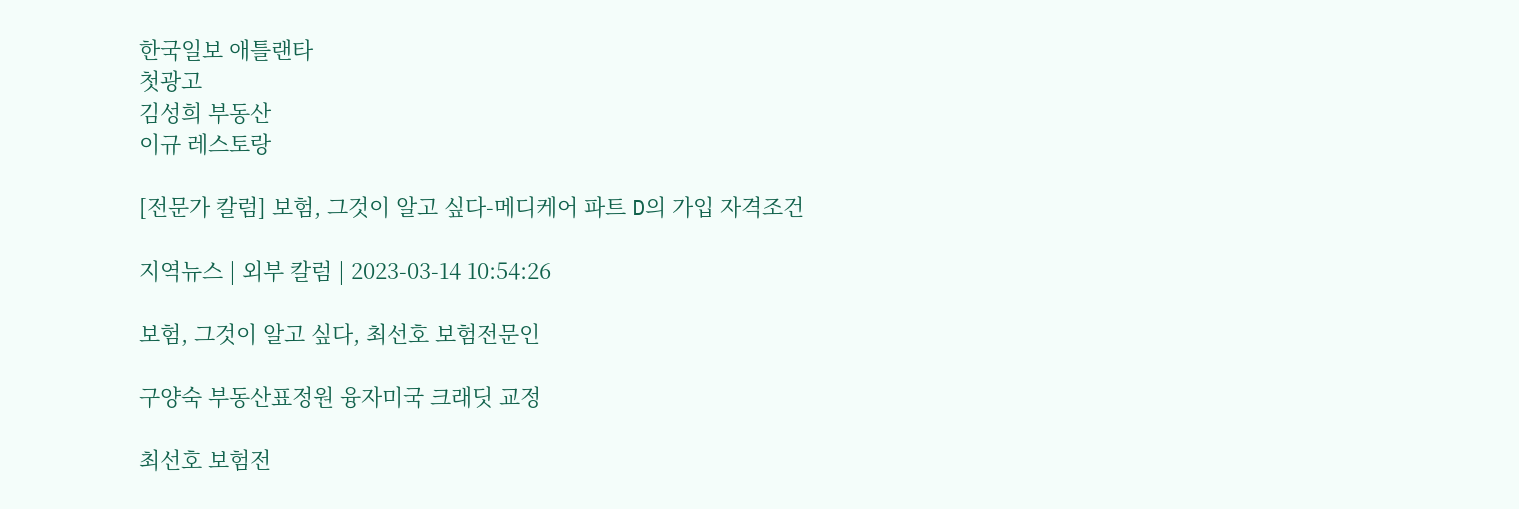한국일보 애틀랜타
첫광고
김성희 부동산
이규 레스토랑

[전문가 칼럼] 보험, 그것이 알고 싶다-메디케어 파트 D의 가입 자격조건

지역뉴스 | 외부 칼럼 | 2023-03-14 10:54:26

보험, 그것이 알고 싶다, 최선호 보험전문인

구양숙 부동산표정원 융자미국 크래딧 교정

최선호 보험전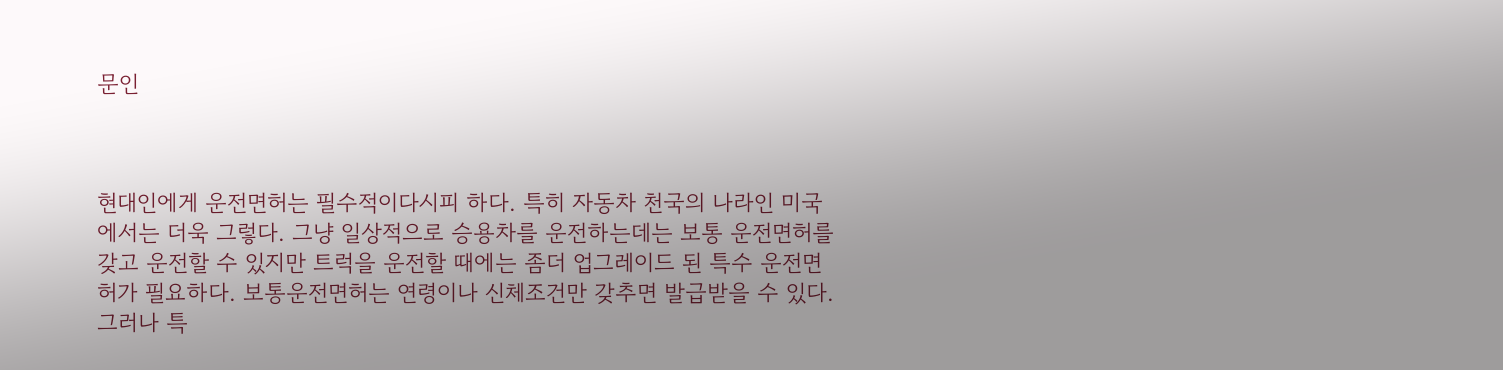문인



현대인에게 운전면허는 필수적이다시피 하다. 특히 자동차 천국의 나라인 미국에서는 더욱 그렇다. 그냥 일상적으로 승용차를 운전하는데는 보통 운전면허를 갖고 운전할 수 있지만 트럭을 운전할 때에는 좀더 업그레이드 된 특수 운전면허가 필요하다. 보통운전면허는 연령이나 신체조건만 갖추면 발급받을 수 있다. 그러나 특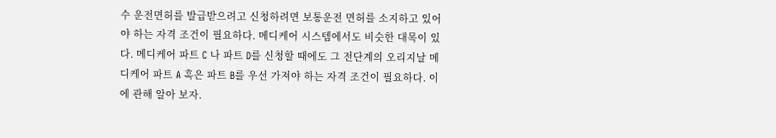수 운전면허를 발급받으려고 신청하려면 보통운전 면허를 소지하고 있어야 하는 자격 조건이 필요하다. 메디케어 시스템에서도 비슷한 대목이 있다. 메디케어 파트 C 나 파트 D를 신청할 때에도 그 전단계의 오리지날 메디케어 파트 A 혹은 파트 B를 우선 가져야 하는 자격 조건이 필요하다. 이에 관해 알아 보자.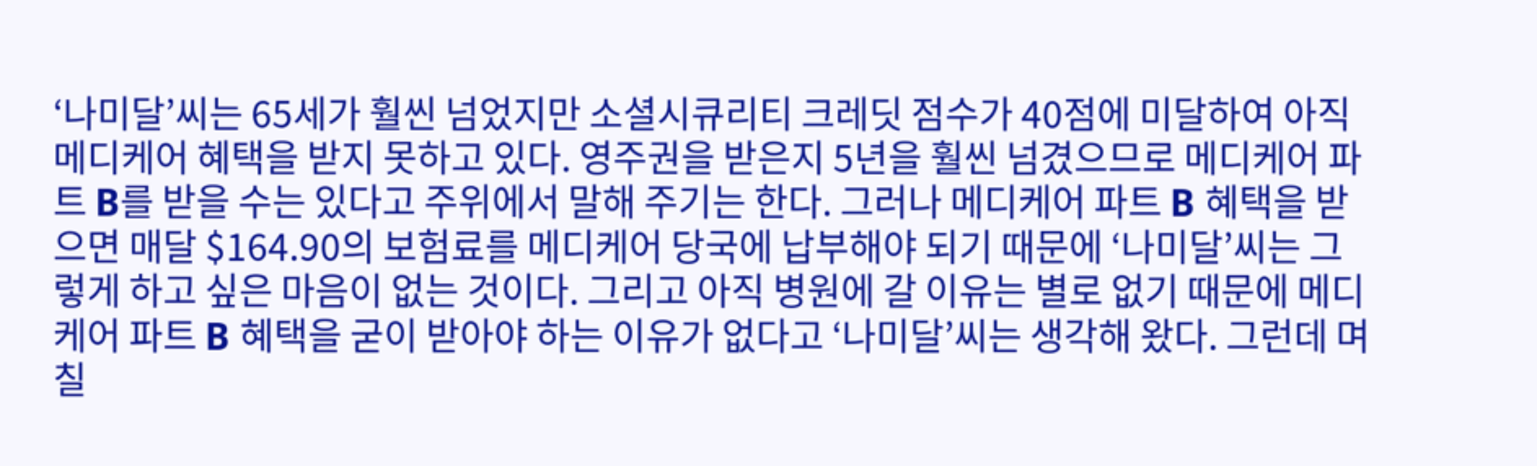‘나미달’씨는 65세가 훨씬 넘었지만 소셜시큐리티 크레딧 점수가 40점에 미달하여 아직 메디케어 혜택을 받지 못하고 있다. 영주권을 받은지 5년을 훨씬 넘겼으므로 메디케어 파트 B를 받을 수는 있다고 주위에서 말해 주기는 한다. 그러나 메디케어 파트 B 혜택을 받으면 매달 $164.90의 보험료를 메디케어 당국에 납부해야 되기 때문에 ‘나미달’씨는 그렇게 하고 싶은 마음이 없는 것이다. 그리고 아직 병원에 갈 이유는 별로 없기 때문에 메디케어 파트 B 혜택을 굳이 받아야 하는 이유가 없다고 ‘나미달’씨는 생각해 왔다. 그런데 며칠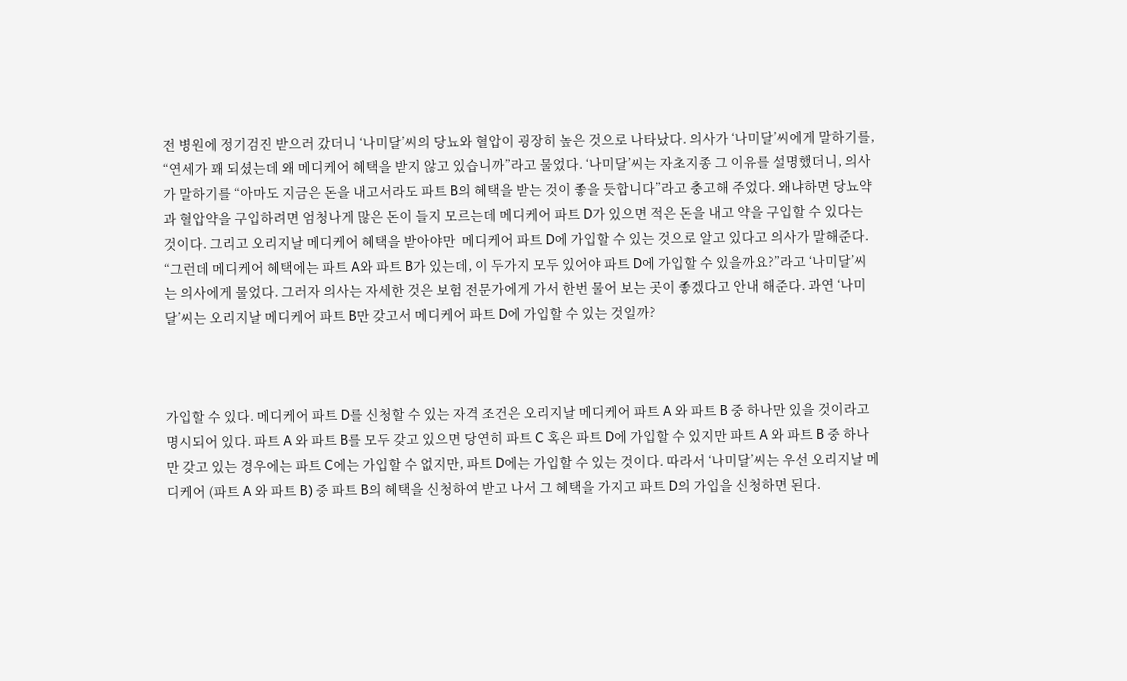전 병원에 정기검진 받으러 갔더니 ‘나미달’씨의 당뇨와 혈압이 굉장히 높은 것으로 나타났다. 의사가 ‘나미달’씨에게 말하기를, “연세가 꽤 되셨는데 왜 메디케어 혜택을 받지 않고 있습니까”라고 물었다. ‘나미달’씨는 자초지종 그 이유를 설명했더니, 의사가 말하기를 “아마도 지금은 돈을 내고서라도 파트 B의 혜택을 받는 것이 좋을 듯합니다”라고 충고해 주었다. 왜냐하면 당뇨약과 혈압약을 구입하려면 엄청나게 많은 돈이 들지 모르는데 메디케어 파트 D가 있으면 적은 돈을 내고 약을 구입할 수 있다는 것이다. 그리고 오리지날 메디케어 혜택을 받아야만  메디케어 파트 D에 가입할 수 있는 것으로 알고 있다고 의사가 말해준다. “그런데 메디케어 혜택에는 파트 A와 파트 B가 있는데, 이 두가지 모두 있어야 파트 D에 가입할 수 있을까요?”라고 ‘나미달’씨는 의사에게 물었다. 그러자 의사는 자세한 것은 보험 전문가에게 가서 한번 물어 보는 곳이 좋겠다고 안내 해준다. 과연 ‘나미달’씨는 오리지날 메디케어 파트 B만 갖고서 메디케어 파트 D에 가입할 수 있는 것일까?



가입할 수 있다. 메디케어 파트 D를 신청할 수 있는 자격 조건은 오리지날 메디케어 파트 A 와 파트 B 중 하나만 있을 것이라고 명시되어 있다. 파트 A 와 파트 B를 모두 갖고 있으면 당연히 파트 C 혹은 파트 D에 가입할 수 있지만 파트 A 와 파트 B 중 하나만 갖고 있는 경우에는 파트 C에는 가입할 수 없지만, 파트 D에는 가입할 수 있는 것이다. 따라서 ‘나미달’씨는 우선 오리지날 메디케어 (파트 A 와 파트 B) 중 파트 B의 혜택을 신청하여 받고 나서 그 혜택을 가지고 파트 D의 가입을 신청하면 된다.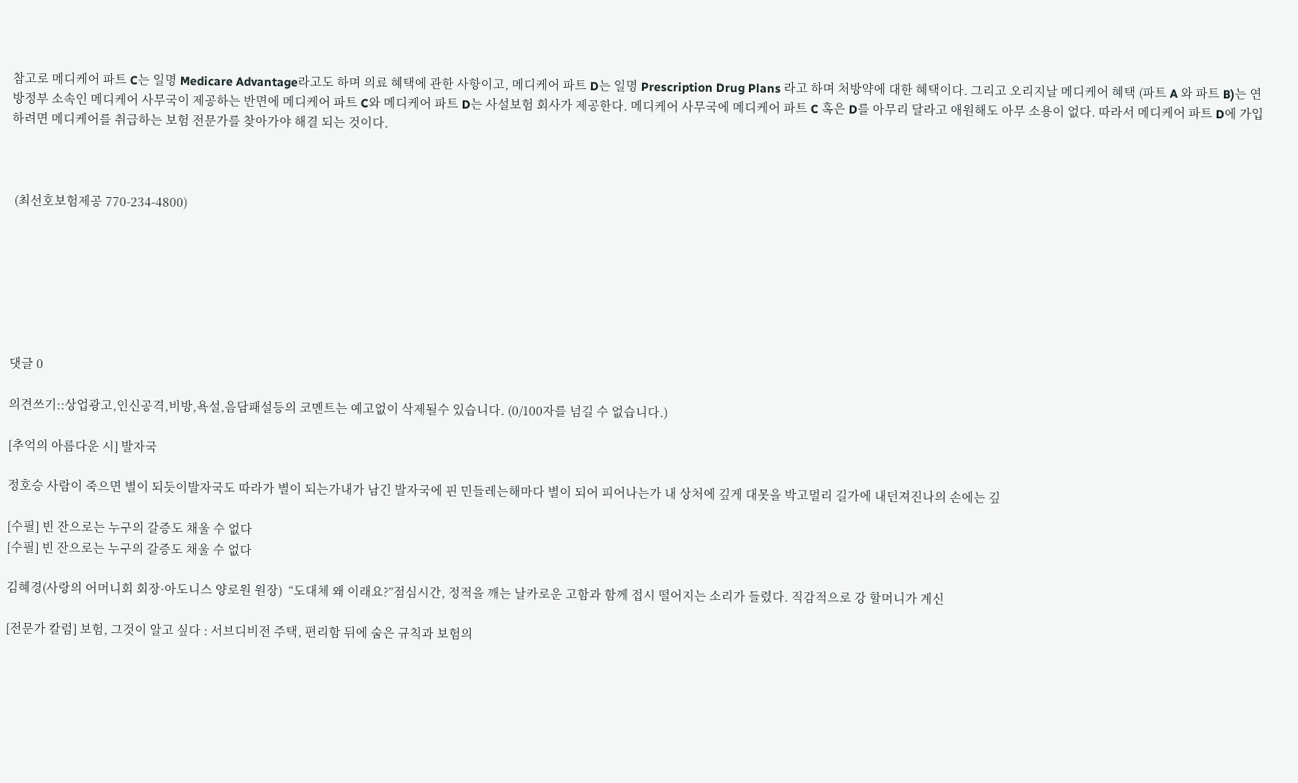참고로 메디케어 파트 C는 일명 Medicare Advantage라고도 하며 의료 혜택에 관한 사항이고, 메디케어 파트 D는 일명 Prescription Drug Plans 라고 하며 처방약에 대한 혜택이다. 그리고 오리지날 메디케어 혜택 (파트 A 와 파트 B)는 연방정부 소속인 메디케어 사무국이 제공하는 반면에 메디케어 파트 C와 메디케어 파트 D는 사설보험 회사가 제공한다. 메디케어 사무국에 메디케어 파트 C 혹은 D를 아무리 달라고 애원해도 아무 소용이 없다. 따라서 메디케어 파트 D에 가입하려면 메디케어를 취급하는 보험 전문가를 찾아가야 해결 되는 것이다.



 (최선호보험제공 770-234-4800)







댓글 0

의견쓰기::상업광고,인신공격,비방,욕설,음담패설등의 코멘트는 예고없이 삭제될수 있습니다. (0/100자를 넘길 수 없습니다.)

[추억의 아름다운 시] 발자국

정호승 사람이 죽으면 별이 되듯이발자국도 따라가 별이 되는가내가 남긴 발자국에 핀 민들레는해마다 별이 되어 피어나는가 내 상처에 깊게 대못을 박고멀리 길가에 내던져진나의 손에는 깊

[수필] 빈 잔으로는 누구의 갈증도 채울 수 없다
[수필] 빈 잔으로는 누구의 갈증도 채울 수 없다

김혜경(사랑의 어머니회 회장·아도니스 양로원 원장)  “도대체 왜 이래요?”점심시간, 정적을 깨는 날카로운 고함과 함께 접시 떨어지는 소리가 들렸다. 직감적으로 강 할머니가 계신

[전문가 칼럼] 보험, 그것이 알고 싶다 : 서브디비전 주택, 편리함 뒤에 숨은 규칙과 보험의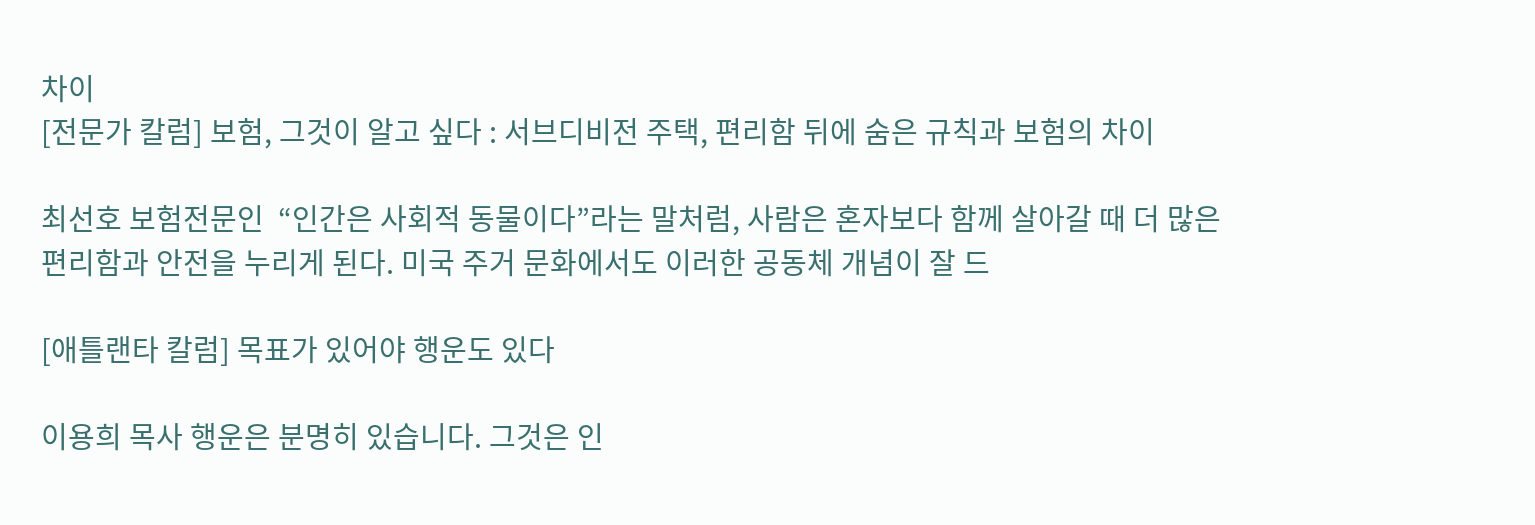차이
[전문가 칼럼] 보험, 그것이 알고 싶다 : 서브디비전 주택, 편리함 뒤에 숨은 규칙과 보험의 차이

최선호 보험전문인  “인간은 사회적 동물이다”라는 말처럼, 사람은 혼자보다 함께 살아갈 때 더 많은 편리함과 안전을 누리게 된다. 미국 주거 문화에서도 이러한 공동체 개념이 잘 드

[애틀랜타 칼럼] 목표가 있어야 행운도 있다

이용희 목사 행운은 분명히 있습니다. 그것은 인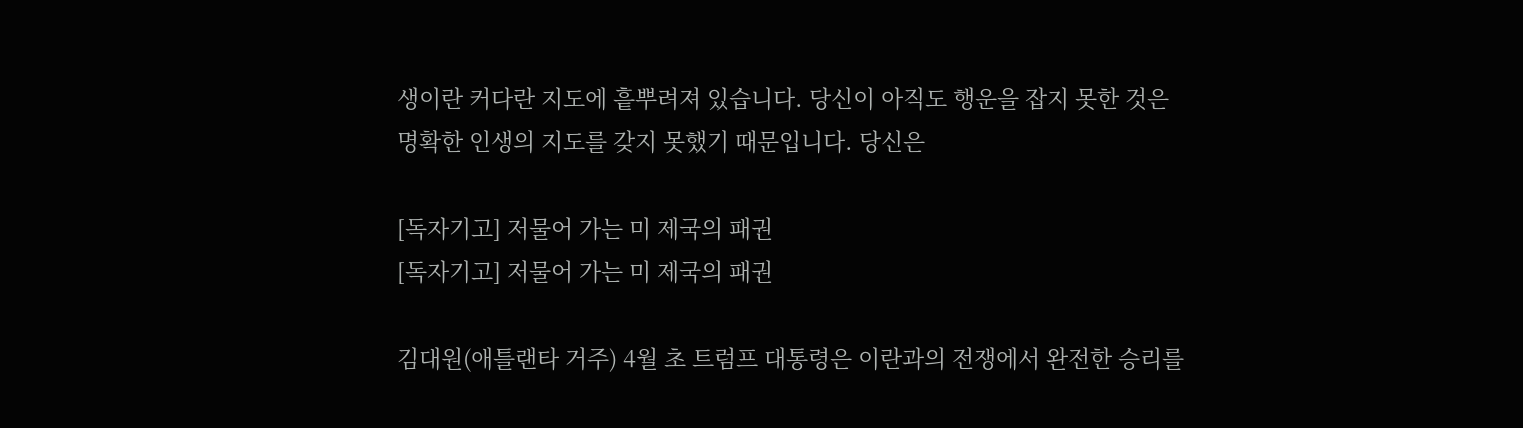생이란 커다란 지도에 흩뿌려져 있습니다. 당신이 아직도 행운을 잡지 못한 것은 명확한 인생의 지도를 갖지 못했기 때문입니다. 당신은

[독자기고] 저물어 가는 미 제국의 패권
[독자기고] 저물어 가는 미 제국의 패권

김대원(애틀랜타 거주) 4월 초 트럼프 대통령은 이란과의 전쟁에서 완전한 승리를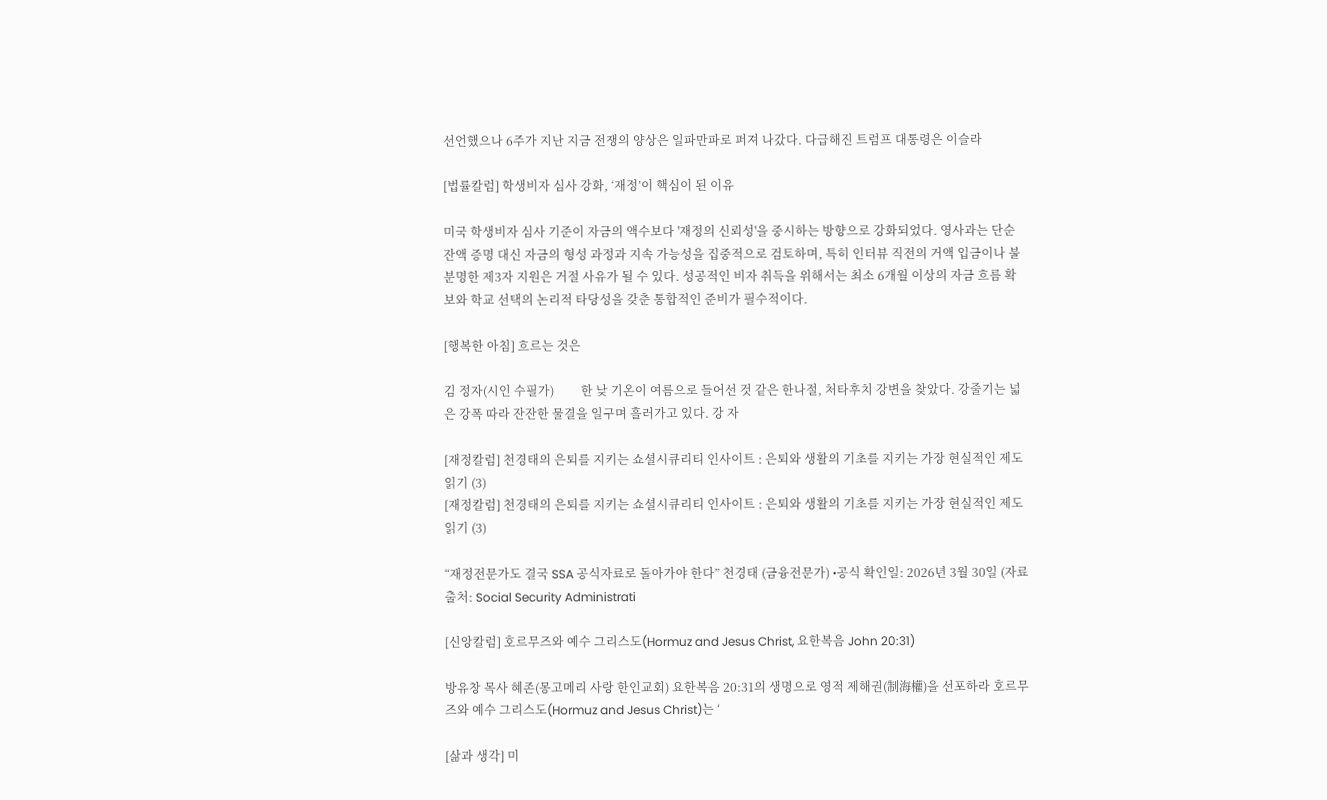선언했으나 6주가 지난 지금 전쟁의 양상은 일파만파로 퍼져 나갔다. 다급해진 트럼프 대통령은 이슬라

[법률칼럼] 학생비자 심사 강화, ‘재정’이 핵심이 된 이유

미국 학생비자 심사 기준이 자금의 액수보다 '재정의 신뢰성'을 중시하는 방향으로 강화되었다. 영사과는 단순 잔액 증명 대신 자금의 형성 과정과 지속 가능성을 집중적으로 검토하며, 특히 인터뷰 직전의 거액 입금이나 불분명한 제3자 지원은 거절 사유가 될 수 있다. 성공적인 비자 취득을 위해서는 최소 6개월 이상의 자금 흐름 확보와 학교 선택의 논리적 타당성을 갖춘 통합적인 준비가 필수적이다.

[행복한 아침] 흐르는 것은

김 정자(시인 수필가)         한 낮 기온이 여름으로 들어선 것 같은 한나절, 처타후치 강변을 찾았다. 강줄기는 넓은 강폭 따라 잔잔한 물결을 일구며 흘러가고 있다. 강 자

[재정칼럼] 천경태의 은퇴를 지키는 쇼셜시큐리티 인사이트 : 은퇴와 생활의 기초를 지키는 가장 현실적인 제도 읽기 (3)
[재정칼럼] 천경태의 은퇴를 지키는 쇼셜시큐리티 인사이트 : 은퇴와 생활의 기초를 지키는 가장 현실적인 제도 읽기 (3)

“재정전문가도 결국 SSA 공식자료로 돌아가야 한다” 천경태 (금융전문가) •공식 확인일: 2026년 3월 30일 (자료 출처: Social Security Administrati

[신앙칼럼] 호르무즈와 예수 그리스도(Hormuz and Jesus Christ, 요한복음 John 20:31)

방유창 목사 혜존(몽고메리 사랑 한인교회) 요한복음 20:31의 생명으로 영적 제해권(制海權)을 선포하라 호르무즈와 예수 그리스도(Hormuz and Jesus Christ)는 ‘

[삶과 생각] 미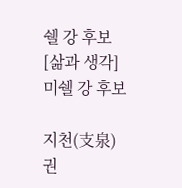쉘 강 후보
[삶과 생각] 미쉘 강 후보

지천(支泉) 권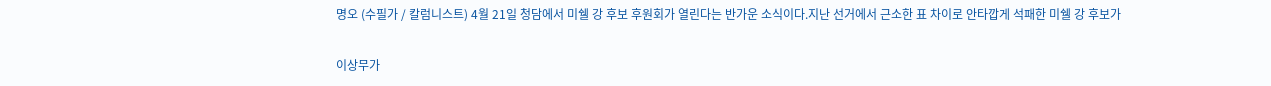명오 (수필가 / 칼럼니스트) 4월 21일 청담에서 미쉘 강 후보 후원회가 열린다는 반가운 소식이다.지난 선거에서 근소한 표 차이로 안타깝게 석패한 미쉘 강 후보가

이상무가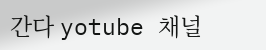간다 yotube 채널